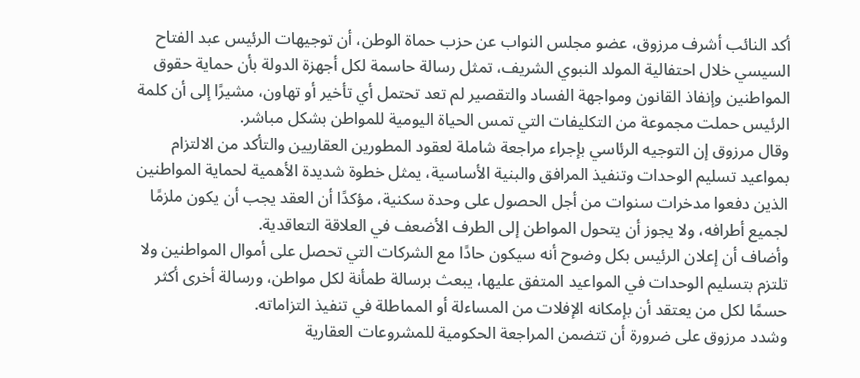أكد النائب أشرف مرزوق، عضو مجلس النواب عن حزب حماة الوطن، أن توجيهات الرئيس عبد الفتاح السيسي خلال احتفالية المولد النبوي الشريف، تمثل رسالة حاسمة لكل أجهزة الدولة بأن حماية حقوق المواطنين وإنفاذ القانون ومواجهة الفساد والتقصير لم تعد تحتمل أي تأخير أو تهاون، مشيرًا إلى أن كلمة الرئيس حملت مجموعة من التكليفات التي تمس الحياة اليومية للمواطن بشكل مباشر.
وقال مرزوق إن التوجيه الرئاسي بإجراء مراجعة شاملة لعقود المطورين العقاريين والتأكد من الالتزام بمواعيد تسليم الوحدات وتنفيذ المرافق والبنية الأساسية، يمثل خطوة شديدة الأهمية لحماية المواطنين الذين دفعوا مدخرات سنوات من أجل الحصول على وحدة سكنية، مؤكدًا أن العقد يجب أن يكون ملزمًا لجميع أطرافه، ولا يجوز أن يتحول المواطن إلى الطرف الأضعف في العلاقة التعاقدية.
وأضاف أن إعلان الرئيس بكل وضوح أنه سيكون حادًا مع الشركات التي تحصل على أموال المواطنين ولا تلتزم بتسليم الوحدات في المواعيد المتفق عليها، يبعث برسالة طمأنة لكل مواطن، ورسالة أخرى أكثر حسمًا لكل من يعتقد أن بإمكانه الإفلات من المساءلة أو المماطلة في تنفيذ التزاماته.
وشدد مرزوق على ضرورة أن تتضمن المراجعة الحكومية للمشروعات العقارية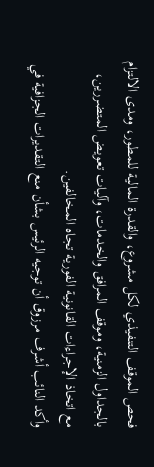فحص الموقف التنفيذي لكل مشروع، والقدرة المالية للمطور، ومدى الالتزام بالجداول الزمنية، وموقف المرافق والخدمات، وآليات تعويض المتضررين، مع اتخاذ الإجراءات القانونية الفورية تجاه المخالفين.
وأكد النائب أشرف مرزوق أن توجيه الرئيس بشأن منع التقديرات الجزافية في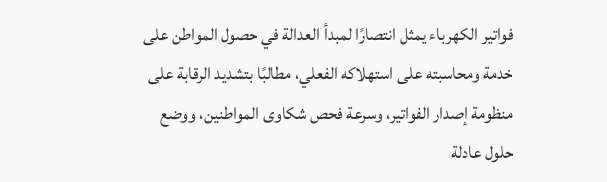فواتير الكهرباء يمثل انتصارًا لمبدأ العدالة في حصول المواطن على خدمة ومحاسبته على استهلاكه الفعلي، مطالبًا بتشديد الرقابة على منظومة إصدار الفواتير، وسرعة فحص شكاوى المواطنين، ووضع حلول عادلة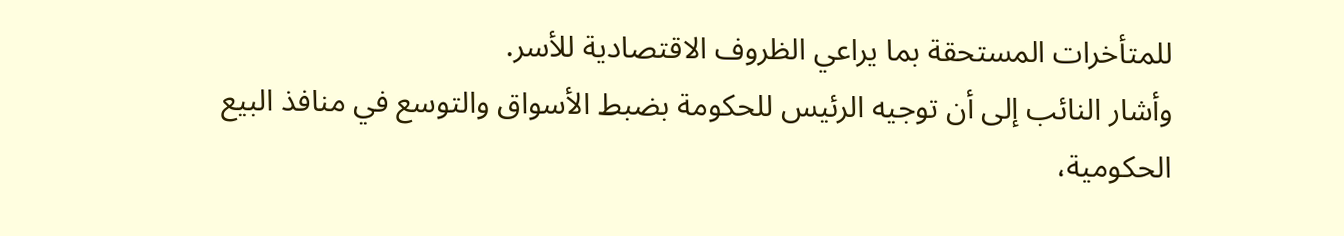للمتأخرات المستحقة بما يراعي الظروف الاقتصادية للأسر.
وأشار النائب إلى أن توجيه الرئيس للحكومة بضبط الأسواق والتوسع في منافذ البيع الحكومية،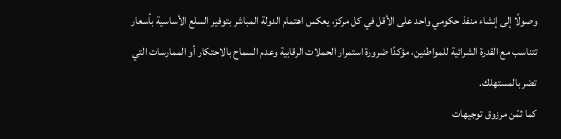وصولًا إلى إنشاء منفذ حكومي واحد على الأقل في كل مركز، يعكس اهتمام الدولة المباشر بتوفير السلع الأساسية بأسعار تتناسب مع القدرة الشرائية للمواطنين، مؤكدًا ضرورة استمرار الحملات الرقابية وعدم السماح بالاحتكار أو الممارسات التي تضر بالمستهلك.
كما ثمّن مرزوق توجيهات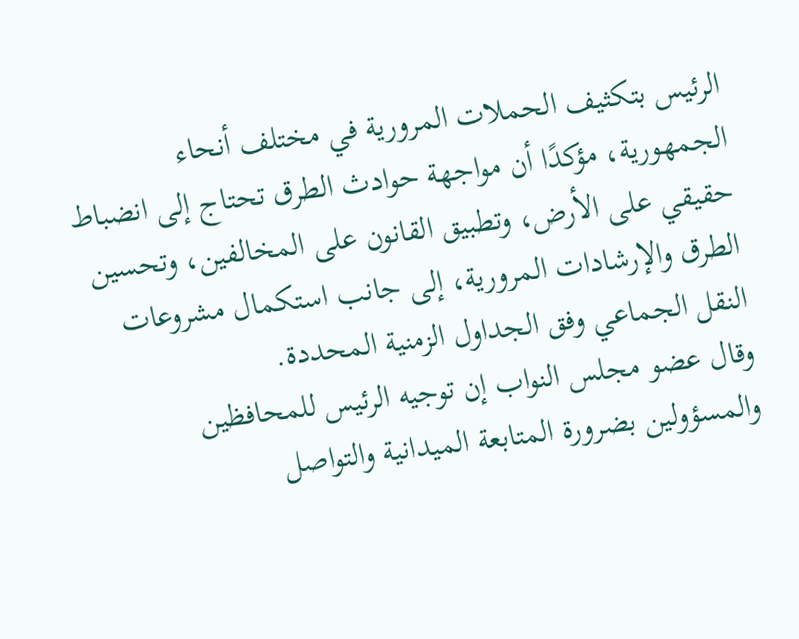الرئيس بتكثيف الحملات المرورية في مختلف أنحاء الجمهورية، مؤكدًا أن مواجهة حوادث الطرق تحتاج إلى انضباط حقيقي على الأرض، وتطبيق القانون على المخالفين، وتحسين الطرق والإرشادات المرورية، إلى جانب استكمال مشروعات النقل الجماعي وفق الجداول الزمنية المحددة.
وقال عضو مجلس النواب إن توجيه الرئيس للمحافظين والمسؤولين بضرورة المتابعة الميدانية والتواصل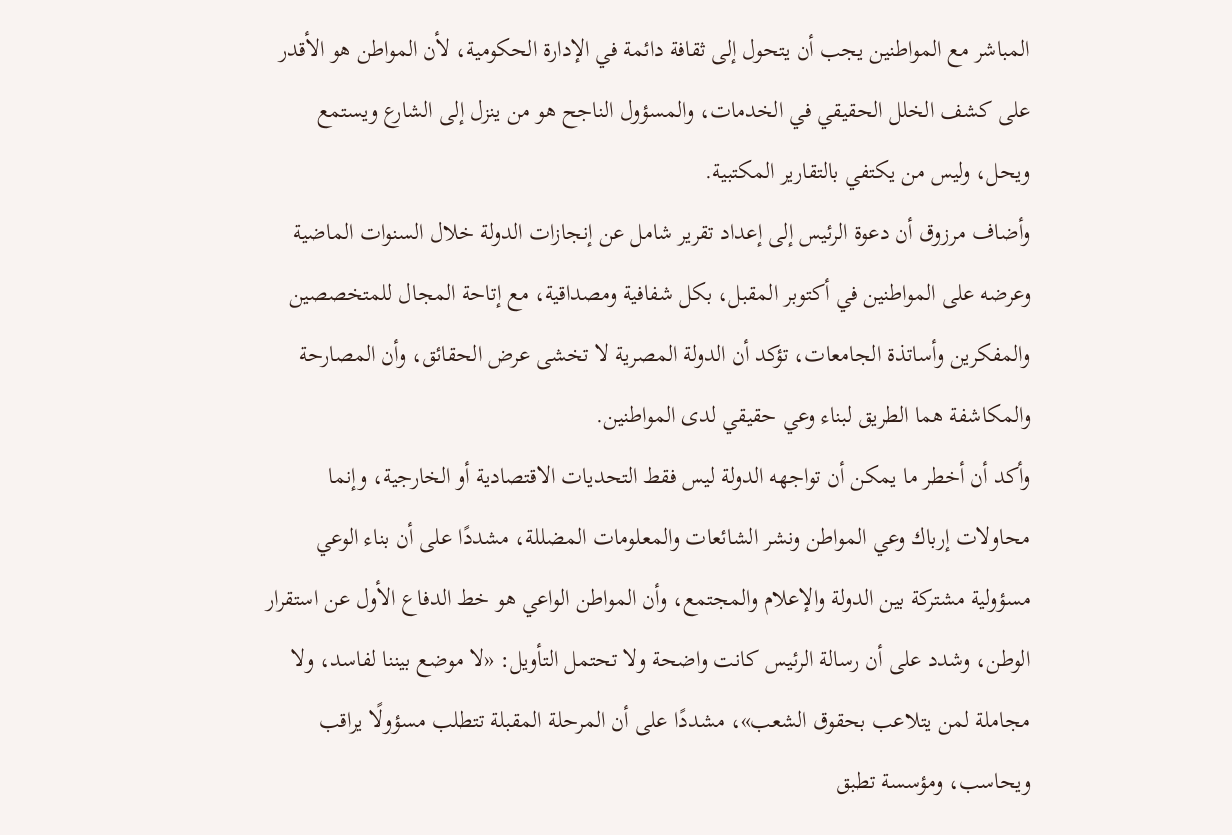المباشر مع المواطنين يجب أن يتحول إلى ثقافة دائمة في الإدارة الحكومية، لأن المواطن هو الأقدر على كشف الخلل الحقيقي في الخدمات، والمسؤول الناجح هو من ينزل إلى الشارع ويستمع ويحل، وليس من يكتفي بالتقارير المكتبية.
وأضاف مرزوق أن دعوة الرئيس إلى إعداد تقرير شامل عن إنجازات الدولة خلال السنوات الماضية وعرضه على المواطنين في أكتوبر المقبل، بكل شفافية ومصداقية، مع إتاحة المجال للمتخصصين والمفكرين وأساتذة الجامعات، تؤكد أن الدولة المصرية لا تخشى عرض الحقائق، وأن المصارحة والمكاشفة هما الطريق لبناء وعي حقيقي لدى المواطنين.
وأكد أن أخطر ما يمكن أن تواجهه الدولة ليس فقط التحديات الاقتصادية أو الخارجية، وإنما محاولات إرباك وعي المواطن ونشر الشائعات والمعلومات المضللة، مشددًا على أن بناء الوعي مسؤولية مشتركة بين الدولة والإعلام والمجتمع، وأن المواطن الواعي هو خط الدفاع الأول عن استقرار الوطن، وشدد على أن رسالة الرئيس كانت واضحة ولا تحتمل التأويل: «لا موضع بيننا لفاسد، ولا مجاملة لمن يتلاعب بحقوق الشعب»، مشددًا على أن المرحلة المقبلة تتطلب مسؤولًا يراقب ويحاسب، ومؤسسة تطبق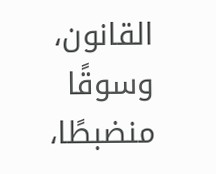القانون، وسوقًا منضبطًا،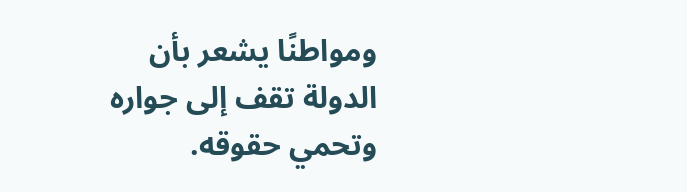ومواطنًا يشعر بأن الدولة تقف إلى جواره وتحمي حقوقه.